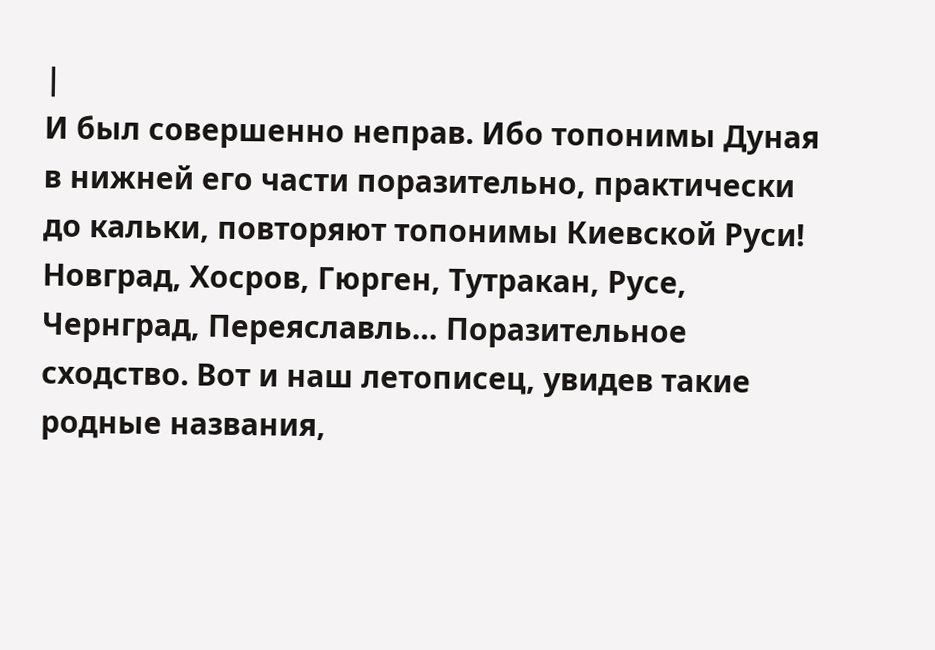|
И был совершенно неправ. Ибо топонимы Дуная в нижней его части поразительно, практически до кальки, повторяют топонимы Киевской Руси! Новград, Хосров, Гюрген, Тутракан, Русе, Чернград, Переяславль… Поразительное сходство. Вот и наш летописец, увидев такие родные названия,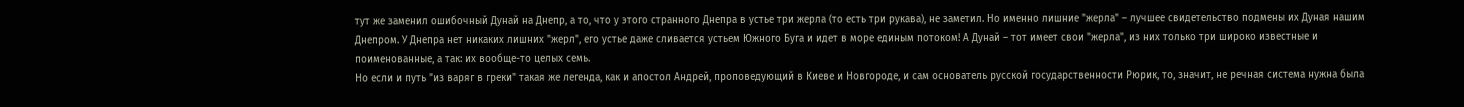тут же заменил ошибочный Дунай на Днепр, а то, что у этого странного Днепра в устье три жерла (то есть три рукава), не заметил. Но именно лишние "жерла" – лучшее свидетельство подмены их Дуная нашим Днепром. У Днепра нет никаких лишних "жерл", его устье даже сливается устьем Южного Буга и идет в море единым потоком! А Дунай – тот имеет свои "жерла", из них только три широко известные и поименованные, а так: их вообще-то целых семь.
Но если и путь "из варяг в греки" такая же легенда, как и апостол Андрей, проповедующий в Киеве и Новгороде, и сам основатель русской государственности Рюрик, то, значит, не речная система нужна была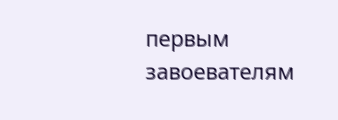первым завоевателям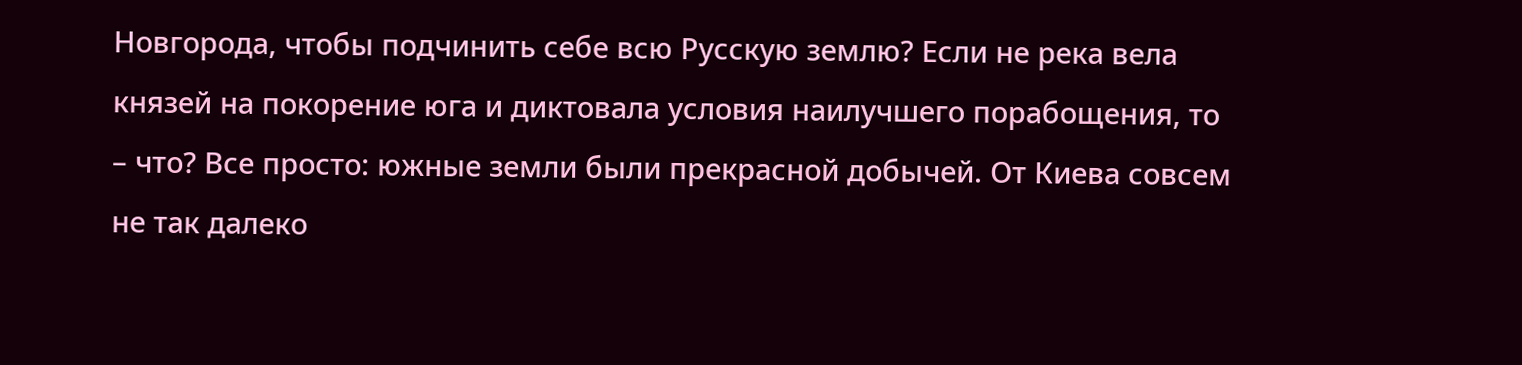Новгорода, чтобы подчинить себе всю Русскую землю? Если не река вела князей на покорение юга и диктовала условия наилучшего порабощения, то – что? Все просто: южные земли были прекрасной добычей. От Киева совсем не так далеко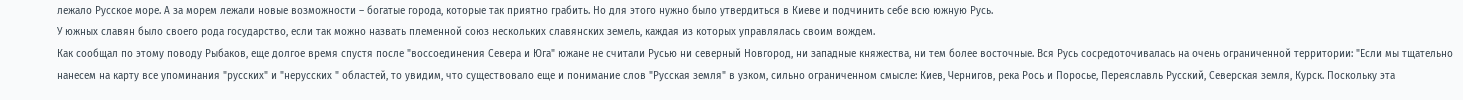лежало Русское море. А за морем лежали новые возможности – богатые города, которые так приятно грабить. Но для этого нужно было утвердиться в Киеве и подчинить себе всю южную Русь.
У южных славян было своего рода государство, если так можно назвать племенной союз нескольких славянских земель, каждая из которых управлялась своим вождем.
Как сообщал по этому поводу Рыбаков, еще долгое время спустя после "воссоединения Севера и Юга" южане не считали Русью ни северный Новгород, ни западные княжества, ни тем более восточные. Вся Русь сосредоточивалась на очень ограниченной территории: "Если мы тщательно нанесем на карту все упоминания "русских" и "нерусских " областей, то увидим, что существовало еще и понимание слов "Русская земля" в узком, сильно ограниченном смысле: Киев, Чернигов, река Рось и Поросье, Переяславль Русский, Северская земля, Курск. Поскольку эта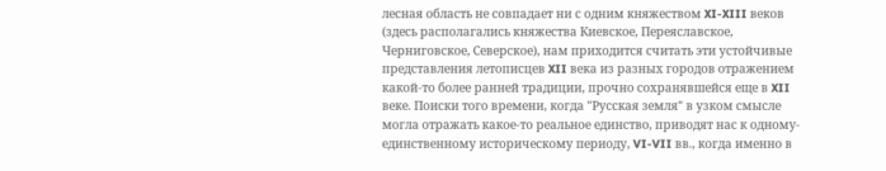лесная область не совпадает ни с одним княжеством XI-XIII веков (здесь располагались княжества Киевское, Переяславское, Черниговское, Северское), нам приходится считать эти устойчивые представления летописцев XII века из разных городов отражением какой-то более ранней традиции, прочно сохранявшейся еще в XII веке. Поиски того времени, когда "Русская земля" в узком смысле могла отражать какое-то реальное единство, приводят нас к одному-единственному историческому периоду, VI-VII вв., когда именно в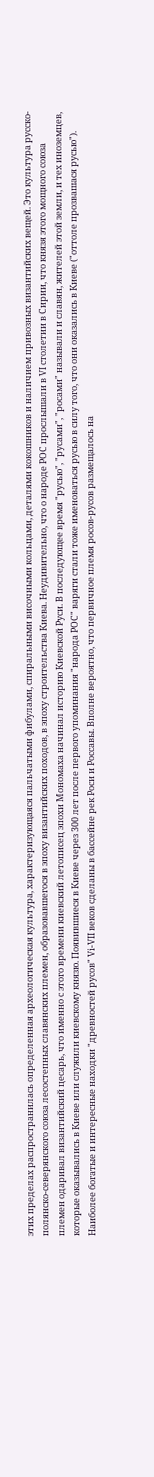этих пределах распространилась определенная археологическая культура, характеризующаяся пальчатыми фибулами, спиральными височными кольцами, деталями кокошников и наличием привозных византийских вещей. Это культура русско-полянско-северянского союза лесостепных славянских племен, образовавшегося в эпоху византийских походов, в эпоху строительства Киева. Неудивительно, что о народе РОС прослышали в VI столетии в Сирии, что князя этого мощного союза племен одаривал византийский цесарь, что именно с этого времени киевский летописец эпохи Мономаха начинал историю Киевской Руси. В последующее время "русью", "русами", "росами" называли и славян, жителей этой земли, и тех иноземцев, которые оказывались в Киеве или служили киевскому князю. Появившиеся в Киеве через 300 лет после первого упоминания "народа РОС" варяги стали тоже именоваться русью в силу того, что они оказались в Киеве ("оттоле прозвашася русью"). Наиболее богатые и интересные находки "древностей русов" Vi-VII веков сделаны в бассейне рек Роси и Россавы. Вполне вероятно, что первичное племя росов-русов размещалось на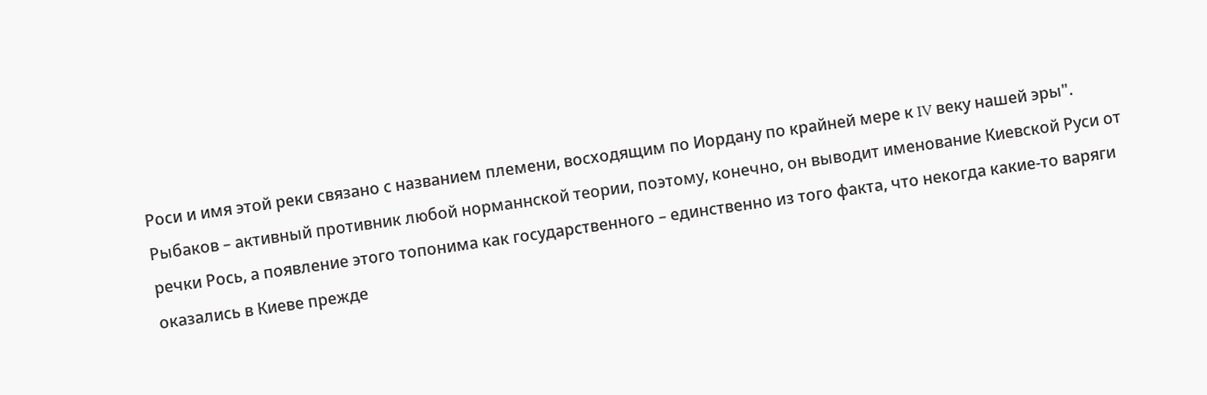Роси и имя этой реки связано с названием племени, восходящим по Иордану по крайней мере к IV веку нашей эры".
Рыбаков – активный противник любой норманнской теории, поэтому, конечно, он выводит именование Киевской Руси от речки Рось, а появление этого топонима как государственного – единственно из того факта, что некогда какие-то варяги оказались в Киеве прежде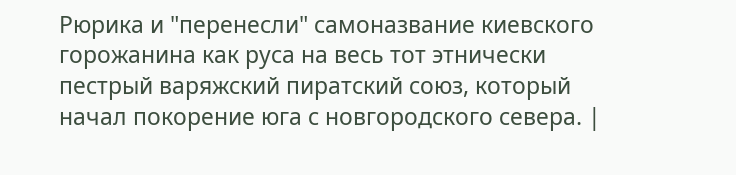Рюрика и "перенесли" самоназвание киевского горожанина как руса на весь тот этнически пестрый варяжский пиратский союз, который начал покорение юга с новгородского севера. |